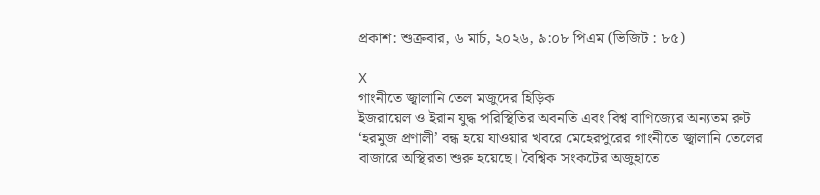প্রকাশ: শুক্রবার, ৬ মার্চ, ২০২৬, ৯:০৮ পিএম (ভিজিট : ৮৫)

X
গাংনীতে জ্বালানি তেল মজুদের হিড়িক
ইজরায়েল ও ইরান যুদ্ধ পরিস্থিতির অবনতি এবং বিশ্ব বাণিজ্যের অন্যতম রুট ‘হরমুজ প্রণালী’ বন্ধ হয়ে যাওয়ার খবরে মেহেরপুরের গাংনীতে জ্বালানি তেলের বাজারে অস্থিরতা শুরু হয়েছে। বৈশ্বিক সংকটের অজুহাতে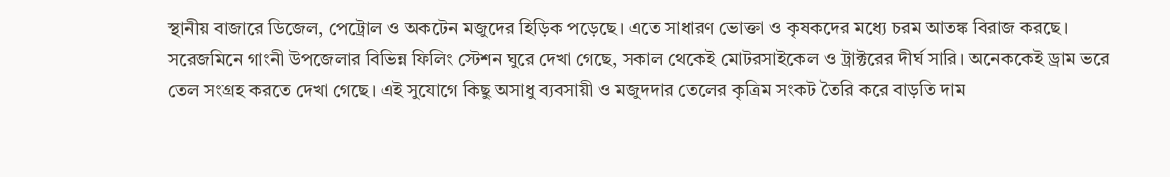স্থানীয় বাজারে ডিজেল, পেট্রোল ও অকটেন মজুদের হিড়িক পড়েছে। এতে সাধারণ ভোক্তা ও কৃষকদের মধ্যে চরম আতঙ্ক বিরাজ করছে।
সরেজমিনে গাংনী উপজেলার বিভিন্ন ফিলিং স্টেশন ঘুরে দেখা গেছে, সকাল থেকেই মোটরসাইকেল ও ট্রাক্টরের দীর্ঘ সারি। অনেককেই ড্রাম ভরে তেল সংগ্রহ করতে দেখা গেছে। এই সুযোগে কিছু অসাধু ব্যবসায়ী ও মজুদদার তেলের কৃত্রিম সংকট তৈরি করে বাড়তি দাম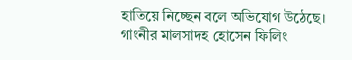হাতিয়ে নিচ্ছেন বলে অভিযোগ উঠেছে।
গাংনীর মালসাদহ হোসেন ফিলিং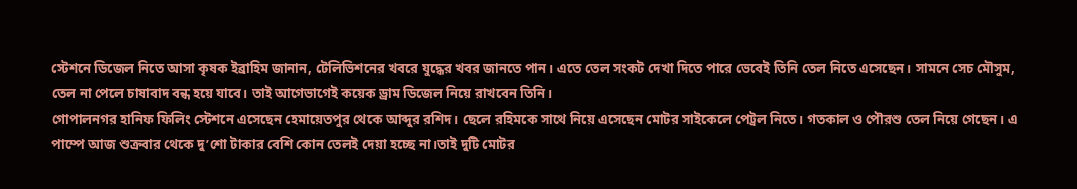স্টেশনে ডিজেল নিতে আসা কৃষক ইব্রাহিম জানান, টেলিভিশনের খবরে যুদ্ধের খবর জানতে পান। এতে তেল সংকট দেখা দিতে পারে ভেবেই তিনি তেল নিতে এসেছেন। সামনে সেচ মৌসুম, তেল না পেলে চাষাবাদ বন্ধ হয়ে যাবে। তাই আগেভাগেই কয়েক ড্রাম ডিজেল নিয়ে রাখবেন তিনি।
গোপালনগর হানিফ ফিলিং স্টেশনে এসেছেন হেমায়েতপুর থেকে আব্দুর রশিদ। ছেলে রহিমকে সাথে নিয়ে এসেছেন মোটর সাইকেলে পেট্রল নিতে। গতকাল ও পৌরশু তেল নিয়ে গেছেন। এ পাম্পে আজ শুক্রবার থেকে দু’শো টাকার বেশি কোন তেলই দেয়া হচ্ছে না।তাই দুটি মোটর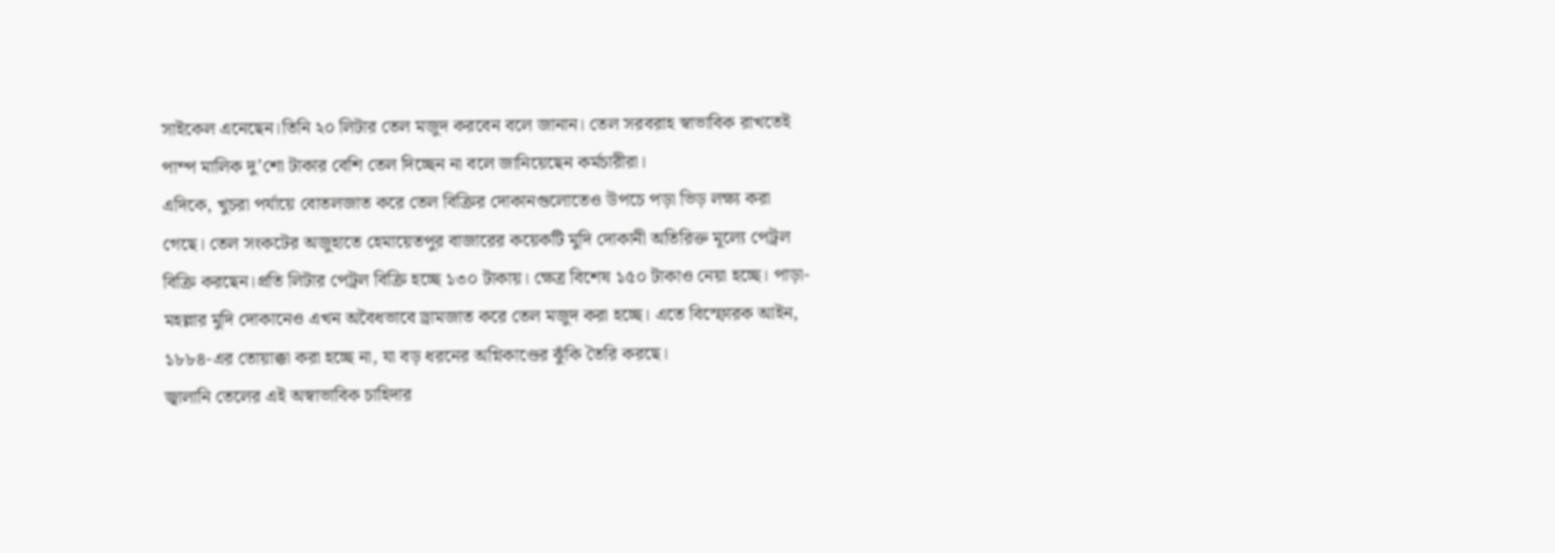সাইকেল এনেছেন।তিনি ২০ লিটার তেল মজুদ করবেন বলে জানান। তেল সরবরাহ স্বাভাবিক রাখতেই পাম্প মালিক দু’শো টাকার বেশি তেল দিচ্ছেন না বলে জানিয়েছেন কর্মচারীরা।
এদিকে, খুচরা পর্যায়ে বোতলজাত করে তেল বিক্রির দোকানগুলোতেও উপচে পড়া ভিড় লক্ষ্য করা গেছে। তেল সংকটের অজুহাতে হেমায়েতপুর বাজারের কয়েকটি মুদি দোকানী অতিরিক্ত মূল্যে পেট্রল বিক্রি করছেন।প্রতি লিটার পেট্রল বিক্রি হচ্ছে ১৩০ টাকায়। ক্ষেত্র বিশেষ ১৫০ টাকাও নেয়া হচ্ছে। পাড়া-মহল্লার মুদি দোকানেও এখন অবৈধভাবে ড্রামজাত করে তেল মজুদ করা হচ্ছে। এতে বিস্ফোরক আইন, ১৮৮৪-এর তোয়াক্কা করা হচ্ছে না, যা বড় ধরনের অগ্নিকাণ্ডের ঝুঁকি তৈরি করছে।
জ্বালানি তেলের এই অস্বাভাবিক চাহিদার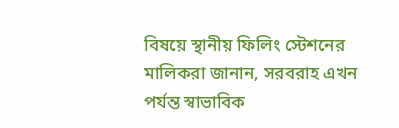বিষয়ে স্থানীয় ফিলিং স্টেশনের মালিকরা জানান, সরবরাহ এখন পর্যন্ত স্বাভাবিক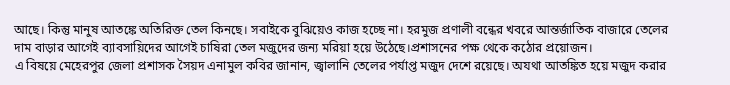আছে। কিন্তু মানুষ আতঙ্কে অতিরিক্ত তেল কিনছে। সবাইকে বুঝিয়েও কাজ হচ্ছে না। হরমুজ প্রণালী বন্ধের খবরে আন্তর্জাতিক বাজারে তেলের দাম বাড়ার আগেই ব্যাবসায়িদের আগেই চাষিরা তেল মজুদের জন্য মরিয়া হয়ে উঠেছে।প্রশাসনের পক্ষ থেকে কঠোর প্রয়োজন।
এ বিষয়ে মেহেরপুর জেলা প্রশাসক সৈয়দ এনামুল কবির জানান, জ্বালানি তেলের পর্যাপ্ত মজুদ দেশে রয়েছে। অযথা আতঙ্কিত হয়ে মজুদ করার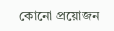কোনো প্রয়োজন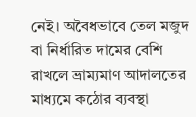নেই। অবৈধভাবে তেল মজুদ বা নির্ধারিত দামের বেশি রাখলে ভ্রাম্যমাণ আদালতের মাধ্যমে কঠোর ব্যবস্থা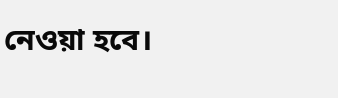নেওয়া হবে।